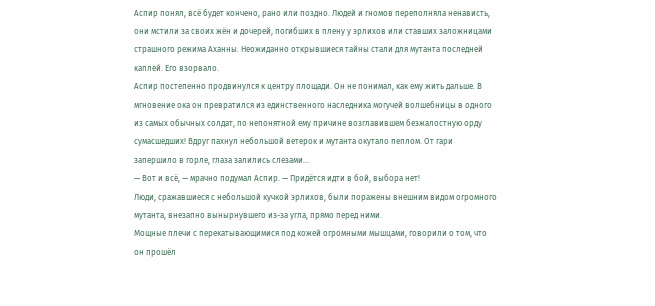Аспир понял, всё будет кончено, рано или поздно. Людей и гномов переполняла ненависть, они мстили за своих жён и дочерей, погибших в плену у эрлихов или ставших заложницами страшного режима Аханны. Неожиданно открывшиеся тайны стали для мутанта последней каплей. Его взорвало.
Аспир постепенно продвинулся к центру площади. Он не понимал, как ему жить дальше. В мгновение ока он превратился из единственного наследника могучей волшебницы в одного из самых обычных солдат, по непонятной ему причине возглавившем безжалостную орду сумасшедших! Вдруг пахнул небольшой ветерок и мутанта окутало пеплом. От гари запершило в горле, глаза залились слезами…
— Вот и всё, — мрачно подумал Аспир. — Придётся идти в бой, выбора нет!
Люди, сражавшиеся с небольшой кучкой эрлихов, были поражены внешним видом огромного мутанта, внезапно вынырнувшего из-за угла, прямо перед ними.
Мощные плечи с перекатывающимися под кожей огромными мышцами, говорили о том, что он прошёл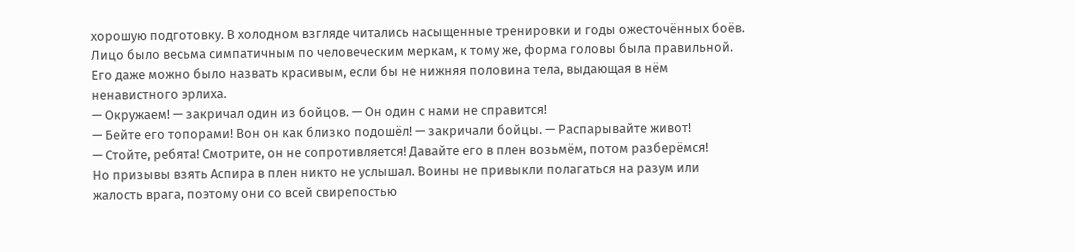хорошую подготовку. В холодном взгляде читались насыщенные тренировки и годы ожесточённых боёв. Лицо было весьма симпатичным по человеческим меркам, к тому же, форма головы была правильной. Его даже можно было назвать красивым, если бы не нижняя половина тела, выдающая в нём ненавистного эрлиха.
— Окружаем! — закричал один из бойцов. — Он один с нами не справится!
— Бейте его топорами! Вон он как близко подошёл! — закричали бойцы. — Распарывайте живот!
— Стойте, ребята! Смотрите, он не сопротивляется! Давайте его в плен возьмём, потом разберёмся!
Но призывы взять Аспира в плен никто не услышал. Воины не привыкли полагаться на разум или жалость врага, поэтому они со всей свирепостью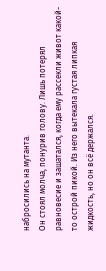набросились на мутанта.
Он стоял молча, понурив голову. Лишь потерял равновесие и зашатался, когда ему рассекли живот какой-то острой пикой. Из него вытекала густая липкая жидкость, но он всё держался.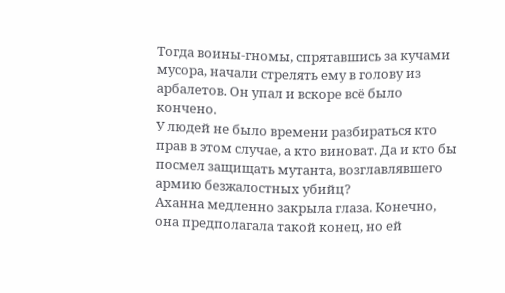Тогда воины-гномы, спрятавшись за кучами мусора, начали стрелять ему в голову из арбалетов. Он упал и вскоре всё было кончено.
У людей не было времени разбираться кто прав в этом случае, а кто виноват. Да и кто бы посмел защищать мутанта, возглавлявшего армию безжалостных убийц?
Аханна медленно закрыла глаза. Конечно, она предполагала такой конец, но ей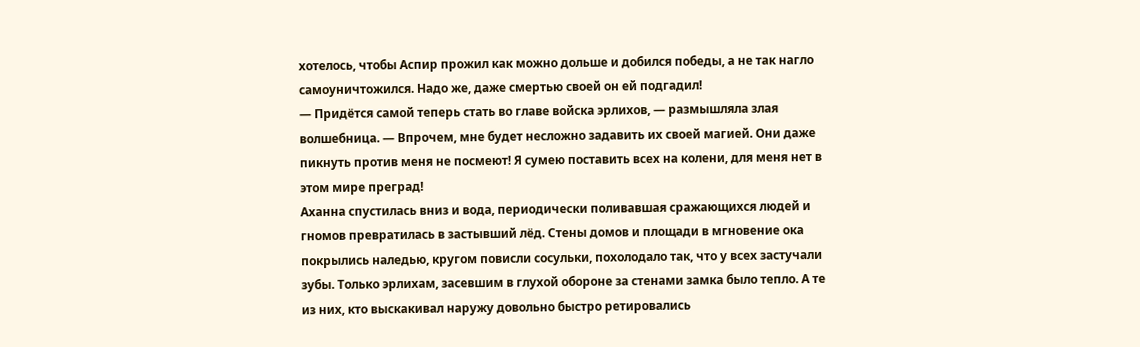хотелось, чтобы Аспир прожил как можно дольше и добился победы, а не так нагло самоуничтожился. Надо же, даже смертью своей он ей подгадил!
— Придётся самой теперь стать во главе войска эрлихов, — размышляла злая волшебница. — Впрочем, мне будет несложно задавить их своей магией. Они даже пикнуть против меня не посмеют! Я сумею поставить всех на колени, для меня нет в этом мире преград!
Аханна спустилась вниз и вода, периодически поливавшая сражающихся людей и гномов превратилась в застывший лёд. Стены домов и площади в мгновение ока покрылись наледью, кругом повисли сосульки, похолодало так, что у всех застучали зубы. Только эрлихам, засевшим в глухой обороне за стенами замка было тепло. А те из них, кто выскакивал наружу довольно быстро ретировались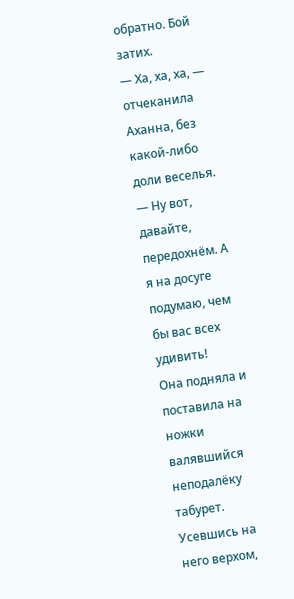обратно. Бой затих.
— Ха, ха, ха, — отчеканила Аханна, без какой-либо доли веселья. — Ну вот, давайте, передохнём. А я на досуге подумаю, чем бы вас всех удивить!
Она подняла и поставила на ножки валявшийся неподалёку табурет. Усевшись на него верхом,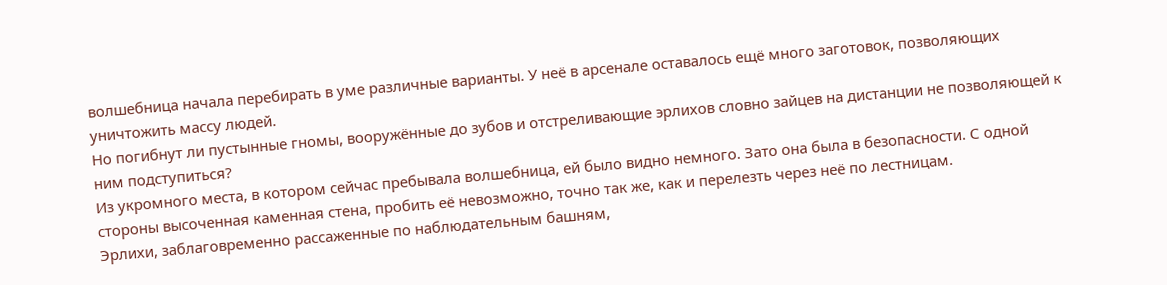волшебница начала перебирать в уме различные варианты. У неё в арсенале оставалось ещё много заготовок, позволяющих уничтожить массу людей.
Но погибнут ли пустынные гномы, вооружённые до зубов и отстреливающие эрлихов словно зайцев на дистанции не позволяющей к ним подступиться?
Из укромного места, в котором сейчас пребывала волшебница, ей было видно немного. Зато она была в безопасности. С одной стороны высоченная каменная стена, пробить её невозможно, точно так же, как и перелезть через неё по лестницам.
Эрлихи, заблаговременно рассаженные по наблюдательным башням,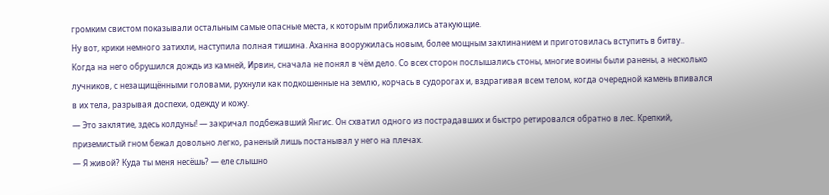громким свистом показывали остальным самые опасные места, к которым приближались атакующие.
Ну вот, крики немного затихли, наступила полная тишина. Аханна вооружилась новым, более мощным заклинанием и приготовилась вступить в битву..
Когда на него обрушился дождь из камней, Ирвин, сначала не понял в чём дело. Со всех сторон послышались стоны, многие воины были ранены, а несколько лучников, с незащищёнными головами, рухнули как подкошенные на землю, корчась в судорогах и, вздрагивая всем телом, когда очередной камень впивался в их тела, разрывая доспехи, одежду и кожу.
— Это заклятие, здесь колдуны! — закричал подбежавший Янгис. Он схватил одного из пострадавших и быстро ретировался обратно в лес. Крепкий, приземистый гном бежал довольно легко, раненый лишь постанывал у него на плечах.
— Я живой? Куда ты меня несёшь? — еле слышно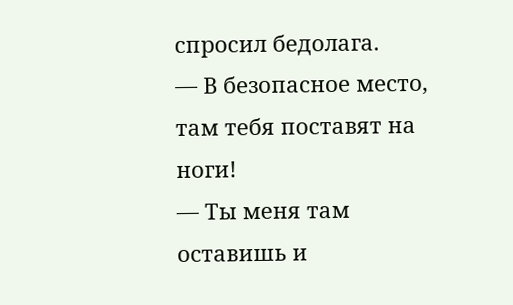спросил бедолага.
— В безопасное место, там тебя поставят на ноги!
— Ты меня там оставишь и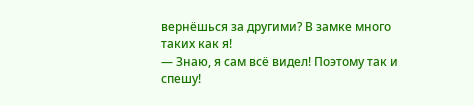вернёшься за другими? В замке много таких как я!
— Знаю, я сам всё видел! Поэтому так и спешу!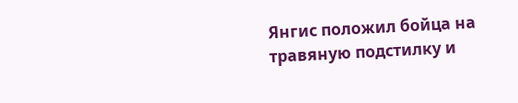Янгис положил бойца на травяную подстилку и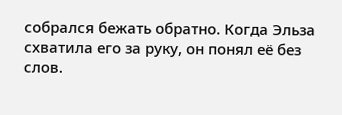собрался бежать обратно. Когда Эльза схватила его за руку, он понял её без слов.